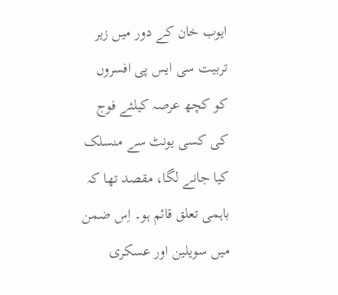ایوب خان کے دور میں زیر تربیت سی ایس پی افسروں کو کچھ عرصہ کیلئے فوج کی کسی یونٹ سے منسلک کیا جانے لگا، مقصد تھا کہ باہمی تعلق قائم ہو۔ اِس ضمن میں سویلین اور عسکری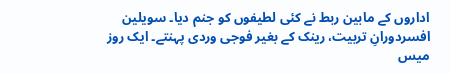اداروں کے مابین ربط نے کئی لطیفوں کو جنم دیا۔ سویلین افسردورانِ تربیت، رینک کے بغیر فوجی وردی پہنتے۔ ایک روز میس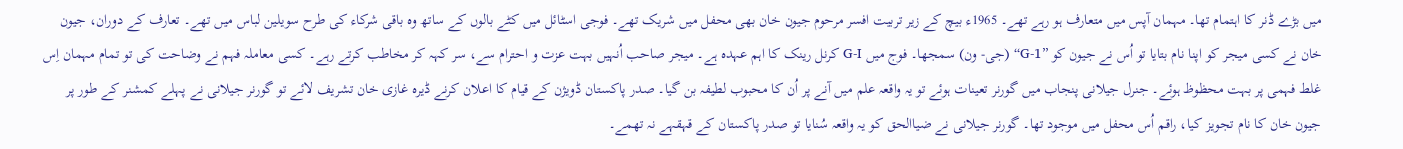میں بڑے ڈنر کا اہتمام تھا۔ مہمان آپس میں متعارف ہو رہے تھے۔ 1965ء بیچ کے زیر تربیت افسر مرحوم جیون خان بھی محفل میں شریک تھے۔ فوجی اسٹائل میں کٹے بالوں کے ساتھ وہ باقی شرکاء کی طرح سویلین لباس میں تھے۔ تعارف کے دوران، جیون خان نے کسی میجر کو اپنا نام بتایا تو اُس نے جیون کو ’’G-1‘‘ (جی- ون) سمجھا۔ فوج میں G-I کرنل رینک کا اہم عہدہ ہے۔ میجر صاحب اُنہیں بہت عزت و احترام سے، سر کہہ کر مخاطب کرتے رہے۔ کسی معاملہ فہم نے وضاحت کی تو تمام مہمان اِس غلط فہمی پر بہت محظوظ ہوئے۔ جنرل جیلانی پنجاب میں گورنر تعینات ہوئے تو یہ واقعہ علم میں آنے پر اُن کا محبوب لطیفہ بن گیا۔ صدر پاکستان ڈویژن کے قیام کا اعلان کرنے ڈیرہ غازی خان تشریف لائے تو گورنر جیلانی نے پہلے کمشنر کے طور پر جیون خان کا نام تجویز کیا، راقم اُس محفل میں موجود تھا۔ گورنر جیلانی نے ضیاالحق کو یہ واقعہ سُنایا تو صدر پاکستان کے قہقہے نہ تھمے۔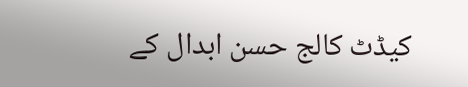کیڈٹ کالج حسن ابدال کے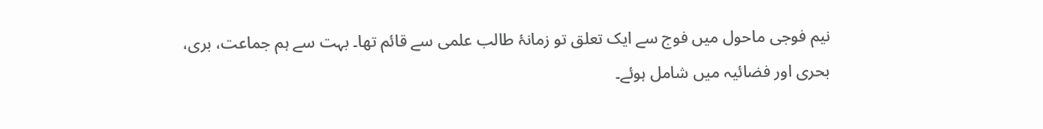نیم فوجی ماحول میں فوج سے ایک تعلق تو زمانۂ طالب علمی سے قائم تھا۔ بہت سے ہم جماعت، بری، بحری اور فضائیہ میں شامل ہوئے۔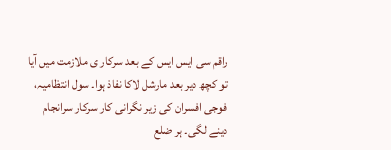راقم سی ایس ایس کے بعد سرکار ی ملازمت میں آیا تو کچھ دیر بعد مارشل لاکا نفاذ ہوا۔ سول انتظامیہ، فوجی افسران کی زیر نگرانی کار سرکار سرانجام دینے لگی۔ ہر ضلع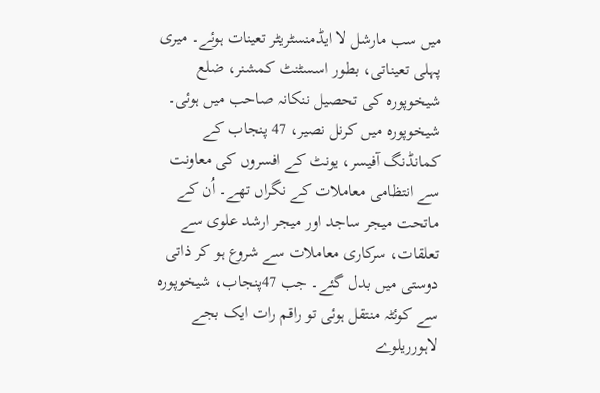میں سب مارشل لا ایڈمنسٹریٹر تعینات ہوئے۔ میری پہلی تعیناتی، بطور اسسٹنٹ کمشنر، ضلع شیخوپورہ کی تحصیل ننکانہ صاحب میں ہوئی۔ شیخوپورہ میں کرنل نصیر، 47 پنجاب کے کمانڈنگ آفیسر، یونٹ کے افسروں کی معاونت سے انتظامی معاملات کے نگراں تھے۔ اُن کے ماتحت میجر ساجد اور میجر ارشد علوی سے تعلقات، سرکاری معاملات سے شروع ہو کر ذاتی دوستی میں بدل گئے۔ جب 47پنجاب، شیخوپورہ سے کوئٹہ منتقل ہوئی تو راقم رات ایک بجے لاہورریلوے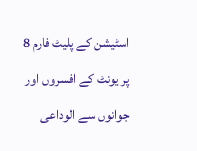اسٹیشن کے پلیٹ فارم 8 پر یونٹ کے افسروں اور جوانوں سے الوداعی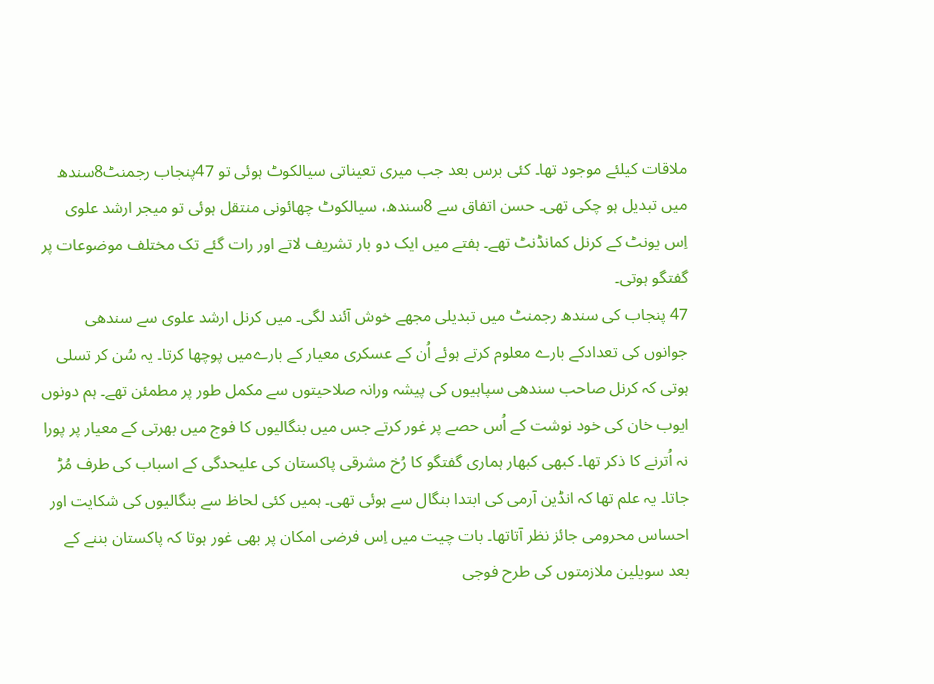ملاقات کیلئے موجود تھا۔ کئی برس بعد جب میری تعیناتی سیالکوٹ ہوئی تو 47پنجاب رجمنٹ8سندھ میں تبدیل ہو چکی تھی۔ حسن اتفاق سے 8سندھ، سیالکوٹ چھائونی منتقل ہوئی تو میجر ارشد علوی اِس یونٹ کے کرنل کمانڈنٹ تھے۔ ہفتے میں ایک دو بار تشریف لاتے اور رات گئے تک مختلف موضوعات پر گفتگو ہوتی۔
47 پنجاب کی سندھ رجمنٹ میں تبدیلی مجھے خوش آئند لگی۔ میں کرنل ارشد علوی سے سندھی جوانوں کی تعدادکے بارے معلوم کرتے ہوئے اُن کے عسکری معیار کے بارےمیں پوچھا کرتا۔ یہ سُن کر تسلی ہوتی کہ کرنل صاحب سندھی سپاہیوں کی پیشہ ورانہ صلاحیتوں سے مکمل طور پر مطمئن تھے۔ ہم دونوں ایوب خان کی خود نوشت کے اُس حصے پر غور کرتے جس میں بنگالیوں کا فوج میں بھرتی کے معیار پر پورا نہ اُترنے کا ذکر تھا۔ کبھی کبھار ہماری گفتگو کا رُخ مشرقی پاکستان کی علیحدگی کے اسباب کی طرف مُڑ جاتا۔ یہ علم تھا کہ انڈین آرمی کی ابتدا بنگال سے ہوئی تھی۔ ہمیں کئی لحاظ سے بنگالیوں کی شکایت اور احساس محرومی جائز نظر آتاتھا۔ بات چیت میں اِس فرضی امکان پر بھی غور ہوتا کہ پاکستان بننے کے بعد سویلین ملازمتوں کی طرح فوجی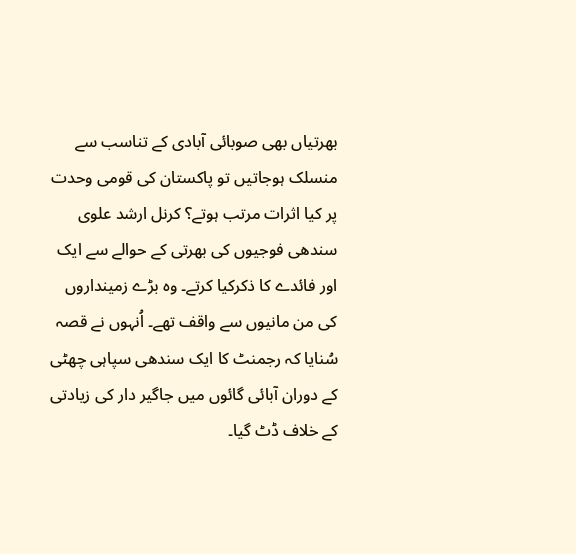بھرتیاں بھی صوبائی آبادی کے تناسب سے منسلک ہوجاتیں تو پاکستان کی قومی وحدت پر کیا اثرات مرتب ہوتے؟ کرنل ارشد علوی سندھی فوجیوں کی بھرتی کے حوالے سے ایک اور فائدے کا ذکرکیا کرتے۔ وہ بڑے زمینداروں کی من مانیوں سے واقف تھے۔ اُنہوں نے قصہ سُنایا کہ رجمنٹ کا ایک سندھی سپاہی چھٹی کے دوران آبائی گائوں میں جاگیر دار کی زیادتی کے خلاف ڈٹ گیا۔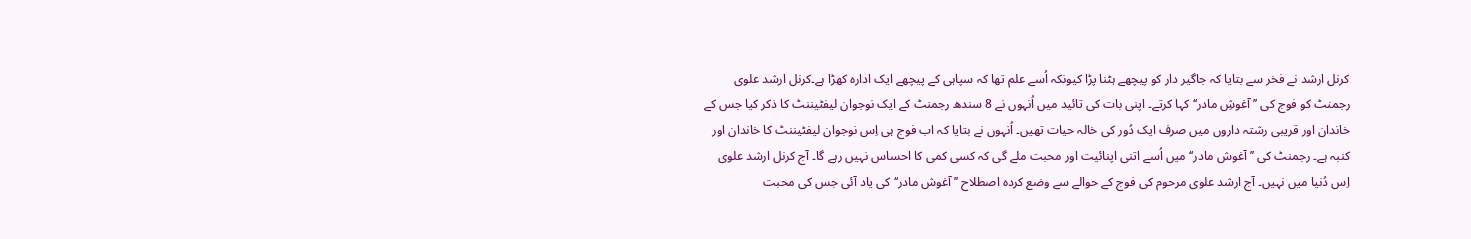کرنل ارشد نے فخر سے بتایا کہ جاگیر دار کو پیچھے ہٹنا پڑا کیونکہ اُسے علم تھا کہ سپاہی کے پیچھے ایک ادارہ کھڑا ہے۔کرنل ارشد علوی رجمنٹ کو فوج کی ’’آغوشِ مادر‘‘ کہا کرتے۔ اپنی بات کی تائید میں اُنہوں نے 8 سندھ رجمنٹ کے ایک نوجوان لیفٹیننٹ کا ذکر کیا جس کے خاندان اور قریبی رشتہ داروں میں صرف ایک دُور کی خالہ حیات تھیں۔ اُنہوں نے بتایا کہ اب فوج ہی اِس نوجوان لیفٹیننٹ کا خاندان اور کنبہ ہے۔ رجمنٹ کی ’’آغوش مادر‘‘ میں اُسے اتنی اپنائیت اور محبت ملے گی کہ کسی کمی کا احساس نہیں رہے گا۔ آج کرنل ارشد علوی اِس دُنیا میں نہیں۔ آج ارشد علوی مرحوم کی فوج کے حوالے سے وضع کردہ اصطلاح ’’آغوش مادر‘‘ کی یاد آئی جس کی محبت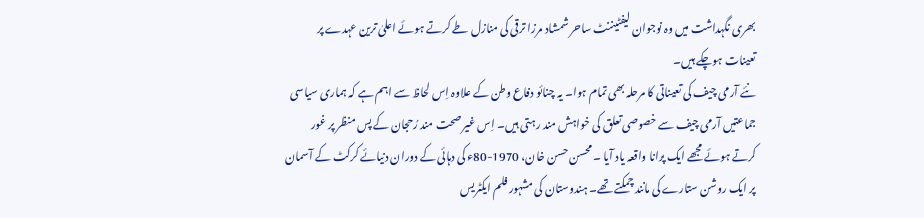بھری نگہداشت میں وہ نوجوان لیفٹیننٹ ساحر شمشاد مرزا ترقی کی منازل طے کرتے ہوئے اعلیٰ ترین عہدے پر تعینات ہوچکے ہیں۔
نئے آرمی چیف کی تعیناتی کا مرحلہ بھی تمام ہوا۔ یہ چنائو دفاع وطن کے علاوہ اِس لحاظ سے اہم ہے کہ ہماری سیاسی جماعتیں آرمی چیف سے خصوصی تعلق کی خواہش مند رہتی ہیں۔ اِس غیر صحت مند رُحجان کے پس منظر پر غور کرتے ہوئے مجھے ایک پرانا واقعہ یاد آیا ۔ محسن حسن خان، 1970-80ء کی دہائی کے دوران دنیائے کرکٹ کے آسمان پر ایک روشن ستارے کی مانند چمکتے تھے۔ ہندوستان کی مشہور فلم ایکٹریس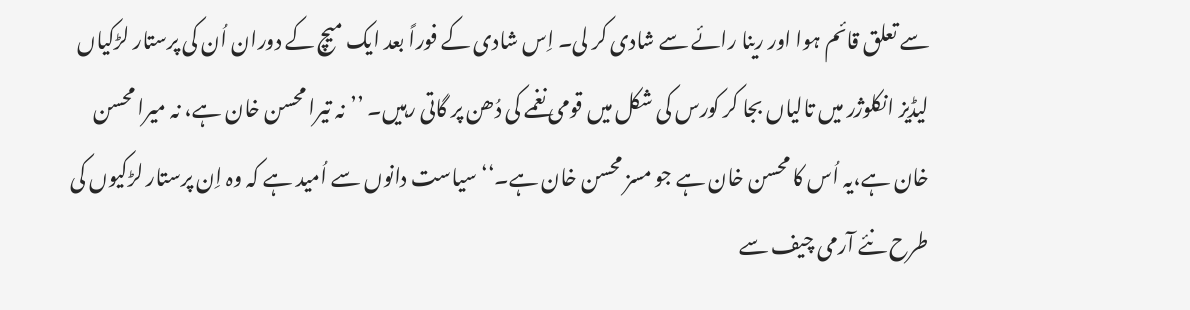سے تعلق قائم ہوا اور رینا رائے سے شادی کر لی۔ اِس شادی کے فوراً بعد ایک میچ کے دوران اُن کی پرستار لڑکیاں لیڈیز انکلوژر میں تالیاں بجا کر کورس کی شکل میں قومی نغمے کی دُھن پر گاتی رہیں۔ ’’نہ تیرا محسن خان ہے، نہ میرا محسن خان ہے،یہ اُس کا محسن خان ہے جو مسز محسن خان ہے۔‘‘ سیاست دانوں سے اُمید ہے کہ وہ اِن پرستار لڑکیوں کی طرح نئے آرمی چیف سے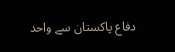دفاع پاکستان سے واحد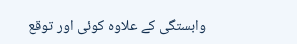وابستگی کے علاوہ کوئی اور توقع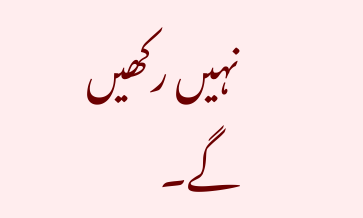نہیں رکھیں گے۔